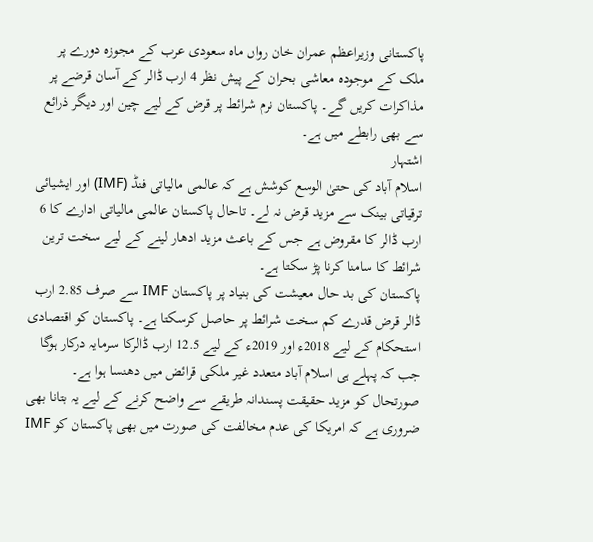پاکستانی وزیراعظم عمران خان رواں ماہ سعودی عرب کے مجوزہ دورے پر ملک کے موجودہ معاشی بحران کے پیش نظر 4 ارب ڈالر کے آسان قرضے پر مذاکرات کریں گے۔ پاکستان نرم شرائط پر قرض کے لیے چین اور دیگر ذرائع سے بھی رابطے میں ہے۔
اشتہار
اسلام آباد کی حتیٰ الوسع کوشش ہے کہ عالمی مالیاتی فنڈ (IMF) اور ایشیائی ترقیاتی بینک سے مزید قرض نہ لے۔ تاحال پاکستان عالمی مالیاتی ادارے کا 6 ارب ڈالر کا مقروض ہے جس کے باعث مزید ادھار لینے کے لیے سخت ترین شرائط کا سامنا کرنا پڑ سکتا ہے۔
پاکستان کی بد حال معیشت کی بنیاد پر پاکستان IMF سے صرف 2.85 ارب ڈالر قرض قدرے کم سخت شرائط پر حاصل کرسکتا ہے۔ پاکستان کو اقتصادی استحکام کے لیے 2018ء اور 2019ء کے لیے 12.5 ارب ڈالرکا سرمایہ درکار ہوگا جب کہ پہلے ہی اسلام آباد متعدد غیر ملکی قرائض میں دھنسا ہوا ہے۔
صورتحال کو مزید حقیقت پسندانہ طریقے سے واضح کرنے کے لیے یہ بتانا بھی ضروری ہے کہ امریکا کی عدم مخالفت کی صورت میں بھی پاکستان کو IMF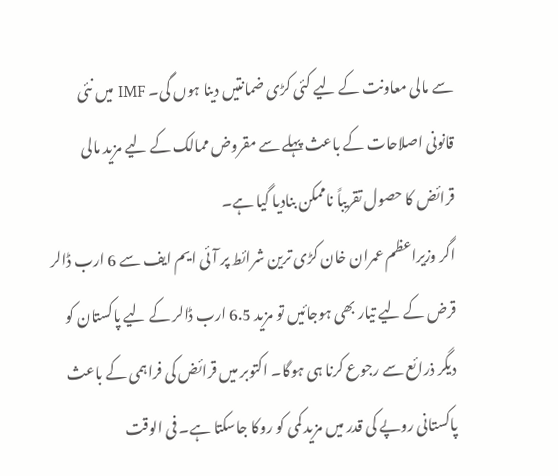سے مالی معاونت کے لیے کئی کڑی ضمانتیں دینا ہوں گی۔ IMF میں نئی قانونی اصلاحات کے باعث پہلے سے مقروض ممالک کے لیے مزید مالی قرائض کا حصول تقریباً ناممکن بنادیا گیا ہے۔
اگر وزیراعظم عمران خان کڑی ترین شرائط پر آئی ایم ایف سے 6 ارب ڈالر قرض کے لیے تیار بھی ہوجائیں تو مزید 6.5 ارب ڈالر کے لیے پاکستان کو دیگر ذرائع سے رجوع کرنا ہی ہوگا۔ اکتوبر میں قرائض کی فراہمی کے باعث پاکستانی روپے کی قدر میں مزید کمی کو روکا جاسکتا ہے۔ فی الوقت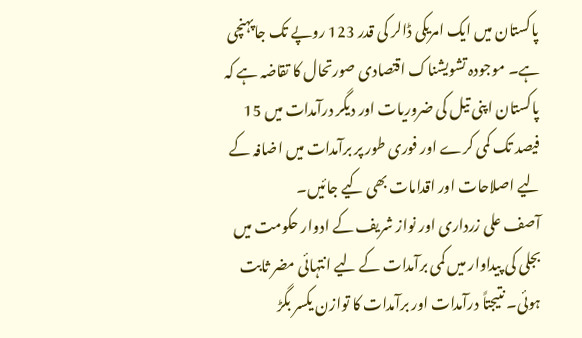پاکستان میں ایک امریکی ڈالر کی قدر 123 روپے تک جاپہنچی ہے۔ موجودہ تشویشناک اقتصادی صورتحال کا تقاضہ ہے کہ پاکستان اپنی تیل کی ضروریات اور دیگر درآمدات میں 15 فیصد تک کمی کرے اور فوری طور پر برآمدات میں اضافہ کے لیے اصلاحات اور اقدامات بھی کیے جائیں۔
آصف علی زرداری اور نواز شریف کے ادوار حکومت میں بجلی کی پیداوار میں کمی برآمدات کے لیے انتہائی مضر ثابت ہوئی۔ نتیجتاً درآمدات اور برآمدات کا توازن یکسر بگڑ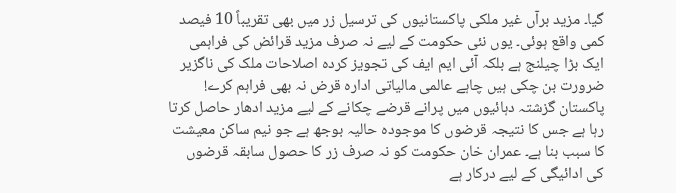گیا۔ مزید برآں غیر ملکی پاکستانیوں کی ترسیل زر میں بھی تقریباً 10 فیصد کمی واقع ہوئی۔ یوں نئی حکومت کے لیے نہ صرف مزید قرائض کی فراہمی ایک بڑا چیلنج ہے بلکہ آئی ایم ایف کی تجویز کردہ اصلاحات ملک کی ناگزیر ضرورت بن چکی ہیں چاہے عالمی مالیاتی ادارہ قرض نہ بھی فراہم کرے!
پاکستان گزشتہ دہائیوں میں پرانے قرضے چکانے کے لیے مزید ادھار حاصل کرتا رہا ہے جس کا نتیجہ قرضوں کا موجودہ حالیہ بوجھ ہے جو نیم ساکن معیشت کا سبب بنا ہے۔ عمران خان حکومت کو نہ صرف زر کا حصول سابقہ قرضوں کی ادائیگی کے لیے درکار ہے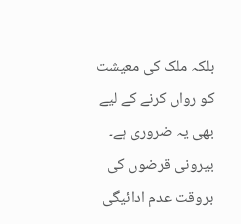بلکہ ملک کی معیشت کو رواں کرنے کے لیے بھی یہ ضروری ہے۔ بیرونی قرضوں کی بروقت عدم ادائیگی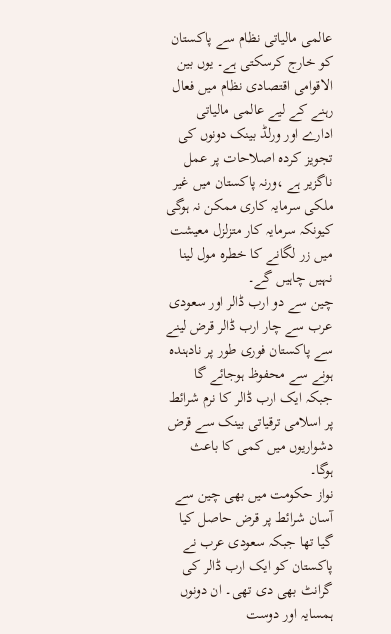عالمی مالیاتی نظام سے پاکستان کو خارج کرسکتی ہے۔ یوں بین الاقوامی اقتصادی نظام میں فعال رہنے کے لیے عالمی مالیاتی ادارے اور ورلڈ بینک دونوں کی تجویز کردہ اصلاحات پر عمل ناگزیر ہے ،ورنہ پاکستان میں غیر ملکی سرمایہ کاری ممکن نہ ہوگی کیونکہ سرمایہ کار متزلزل معیشت میں زر لگانے کا خطرہ مول لینا نہیں چاہیں گے۔
چین سے دو ارب ڈالر اور سعودی عرب سے چار ارب ڈالر قرض لینے سے پاکستان فوری طور پر نادہندہ ہونے سے محفوظ ہوجائے گا جبکہ ایک ارب ڈالر کا نرم شرائط پر اسلامی ترقیاتی بینک سے قرض دشواریوں میں کمی کا باعث ہوگا۔
نواز حکومت میں بھی چین سے آسان شرائط پر قرض حاصل کیا گیا تھا جبکہ سعودی عرب نے پاکستان کو ایک ارب ڈالر کی گرانٹ بھی دی تھی۔ ان دونوں ہمسایہ اور دوست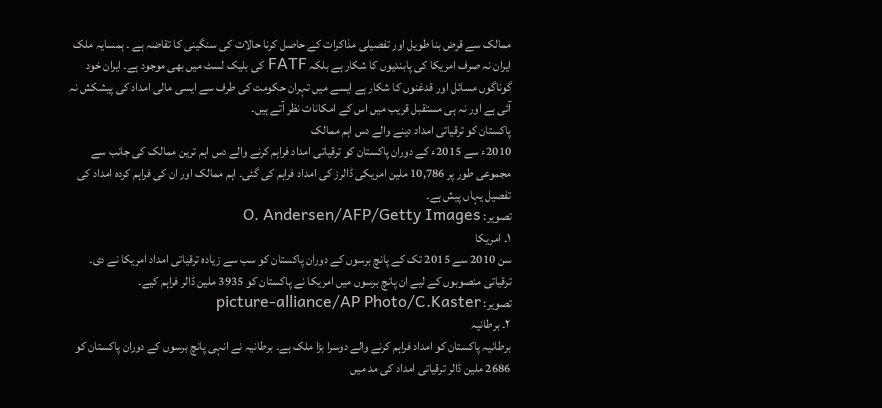ممالک سے قرض بنا طویل اور تفصیلی مذاکرات کے حاصل کرنا حالات کی سنگینی کا تقاضہ ہے ۔ ہمسایہ ملک ایران نہ صرف امریکا کی پابندیوں کا شکار ہے بلکہ FATF کی بلیک لسٹ میں بھی موجود ہے۔ ایران خود گوناگوں مسائل اور قدغنوں کا شکار ہے ایسے میں تہران حکومت کی طرف سے ایسی مالی امداد کی پیشکش نہ آئی ہے اور نہ ہی مستقبل قریب میں اس کے امکانات نظر آتے ہیں۔
پاکستان کو ترقیاتی امداد دینے والے دس اہم ممالک
2010ء سے 2015ء کے دوران پاکستان کو ترقیاتی امداد فراہم کرنے والے دس اہم ترین ممالک کی جانب سے مجموعی طور پر 10,786 ملین امریکی ڈالرز کی امداد فراہم کی گئی۔ اہم ممالک اور ان کی فراہم کردہ امداد کی تفصیل یہاں پیش ہے۔
تصویر: O. Andersen/AFP/Getty Images
۱۔ امریکا
سن 2010 سے 2015 تک کے پانچ برسوں کے دوران پاکستان کو سب سے زیادہ ترقیاتی امداد امریکا نے دی۔ ترقیاتی منصوبوں کے لیے ان پانچ برسوں میں امریکا نے پاکستان کو 3935 ملین ڈالر فراہم کیے۔
تصویر: picture-alliance/AP Photo/C.Kaster
۲۔ برطانیہ
برطانیہ پاکستان کو امداد فراہم کرنے والے دوسرا بڑا ملک ہے۔ برطانیہ نے انہی پانچ برسوں کے دوران پاکستان کو 2686 ملین ڈالر ترقیاتی امداد کی مد میں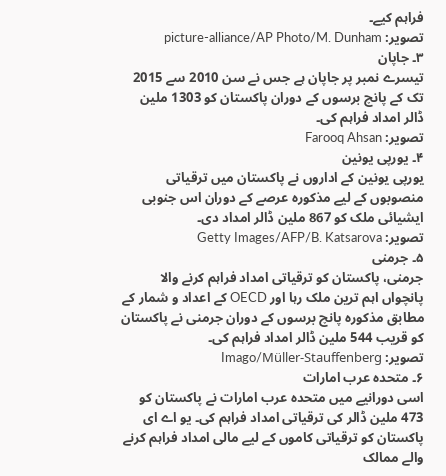فراہم کیے۔
تصویر: picture-alliance/AP Photo/M. Dunham
۳۔ جاپان
تیسرے نمبر پر جاپان ہے جس نے سن 2010 سے 2015 تک کے پانچ برسوں کے دوران پاکستان کو 1303 ملین ڈالر امداد فراہم کی۔
تصویر: Farooq Ahsan
۴۔ یورپی یونین
یورپی یونین کے اداروں نے پاکستان میں ترقیاتی منصوبوں کے لیے مذکورہ عرصے کے دوران اس جنوبی ایشیائی ملک کو 867 ملین ڈالر امداد دی۔
تصویر: Getty Images/AFP/B. Katsarova
۵۔ جرمنی
جرمنی، پاکستان کو ترقیاتی امداد فراہم کرنے والا پانچواں اہم ترین ملک رہا اور OECD کے اعداد و شمار کے مطابق مذکورہ پانچ برسوں کے دوران جرمنی نے پاکستان کو قریب 544 ملین ڈالر امداد فراہم کی۔
تصویر: Imago/Müller-Stauffenberg
۶۔ متحدہ عرب امارات
اسی دورانیے میں متحدہ عرب امارات نے پاکستان کو 473 ملین ڈالر کی ترقیاتی امداد فراہم کی۔ یو اے ای پاکستان کو ترقیاتی کاموں کے لیے مالی امداد فراہم کرنے والے ممالک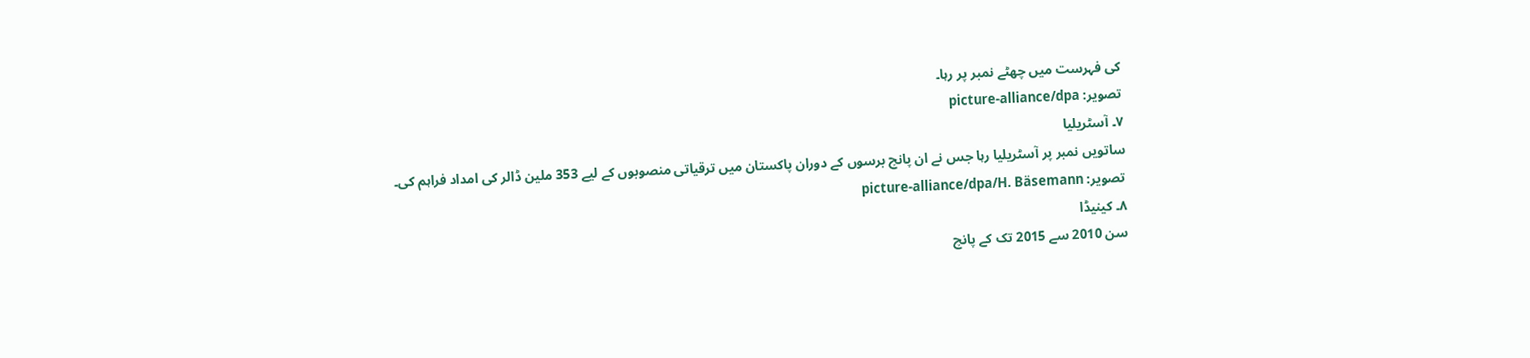کی فہرست میں چھٹے نمبر پر رہا۔
تصویر: picture-alliance/dpa
۷۔ آسٹریلیا
ساتویں نمبر پر آسٹریلیا رہا جس نے ان پانچ برسوں کے دوران پاکستان میں ترقیاتی منصوبوں کے لیے 353 ملین ڈالر کی امداد فراہم کی۔
تصویر: picture-alliance/dpa/H. Bäsemann
۸۔ کینیڈا
سن 2010 سے 2015 تک کے پانچ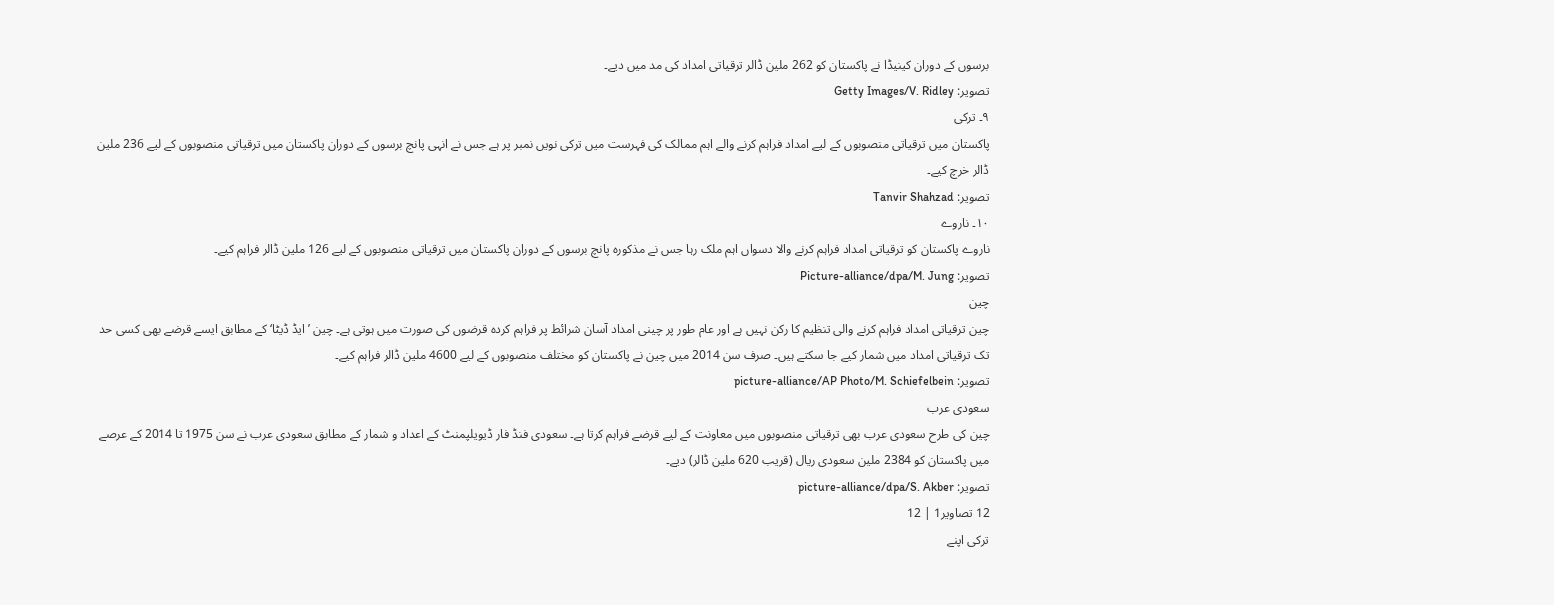برسوں کے دوران کینیڈا نے پاکستان کو 262 ملین ڈالر ترقیاتی امداد کی مد میں دیے۔
تصویر: Getty Images/V. Ridley
۹۔ ترکی
پاکستان میں ترقیاتی منصوبوں کے لیے امداد فراہم کرنے والے اہم ممالک کی فہرست میں ترکی نویں نمبر پر ہے جس نے انہی پانچ برسوں کے دوران پاکستان میں ترقیاتی منصوبوں کے لیے 236 ملین ڈالر خرچ کیے۔
تصویر: Tanvir Shahzad
۱۰۔ ناروے
ناروے پاکستان کو ترقیاتی امداد فراہم کرنے والا دسواں اہم ملک رہا جس نے مذکورہ پانچ برسوں کے دوران پاکستان میں ترقیاتی منصوبوں کے لیے 126 ملین ڈالر فراہم کیے۔
تصویر: Picture-alliance/dpa/M. Jung
چین
چین ترقیاتی امداد فراہم کرنے والی تنظیم کا رکن نہیں ہے اور عام طور پر چینی امداد آسان شرائط پر فراہم کردہ قرضوں کی صورت میں ہوتی ہے۔ چین ’ایڈ ڈیٹا‘ کے مطابق ایسے قرضے بھی کسی حد تک ترقیاتی امداد میں شمار کیے جا سکتے ہیں۔ صرف سن 2014 میں چین نے پاکستان کو مختلف منصوبوں کے لیے 4600 ملین ڈالر فراہم کیے۔
تصویر: picture-alliance/AP Photo/M. Schiefelbein
سعودی عرب
چین کی طرح سعودی عرب بھی ترقیاتی منصوبوں میں معاونت کے لیے قرضے فراہم کرتا ہے۔ سعودی فنڈ فار ڈیویلپمنٹ کے اعداد و شمار کے مطابق سعودی عرب نے سن 1975 تا 2014 کے عرصے میں پاکستان کو 2384 ملین سعودی ریال (قریب 620 ملین ڈالر) دیے۔
تصویر: picture-alliance/dpa/S. Akber
12 تصاویر1 | 12
ترکی اپنے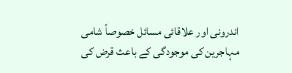اندرونی اور علاقائی مسائل خصوصاً شامی مہاجرین کی موجودگی کے باعث قرض کی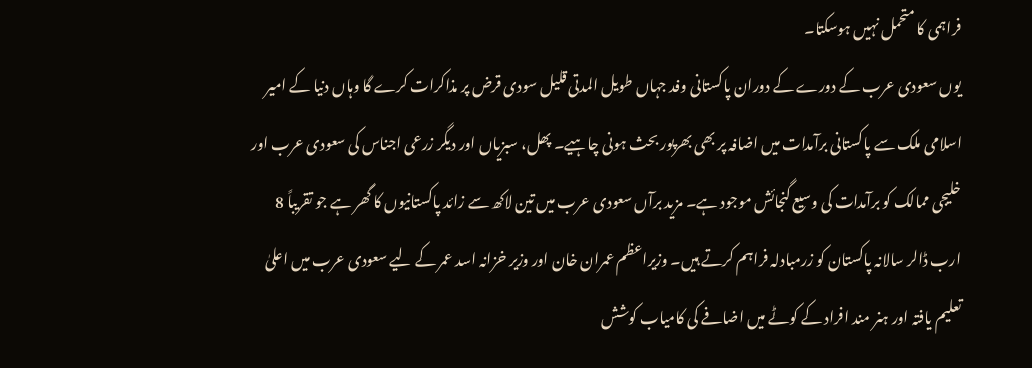فراہمی کا متحمل نہیں ہوسکتا۔
یوں سعودی عرب کے دورے کے دوران پاکستانی وفد جہاں طویل المدتی قلیل سودی قرض پر مذاکرات کرے گا وہاں دنیا کے امیر اسلامی ملک سے پاکستانی برآمدات میں اضافہ پر بھی بھرپور بحث ہونی چاہیے۔ پھل، سبزیاں اور دیگر زرعی اجناس کی سعودی عرب اور خلیجی ممالک کو برآمدات کی وسیع گنجائش موجود ہے۔ مزید برآں سعودی عرب میں تین لاکھ سے زائد پاکستانیوں کا گھر ہے جو تقریباً 8 ارب ڈالر سالانہ پاکستان کو زرمبادلہ فراہم کرتے ہیں۔ وزیراعظم عمران خان اور وزیر خزانہ اسد عمر کے لیے سعودی عرب میں اعلیٰ تعلیم یافتہ اور ہنر مند افراد کے کوٹے میں اضافے کی کامیاب کوشش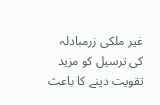غیر ملکی زرمبادلہ کی ترسیل کو مزید تقویت دینے کا باعث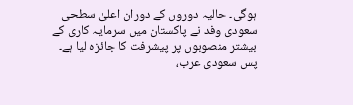ہوگی۔ حالیہ دوروں کے دوران اعلیٰ سطحی سعودی وفد نے پاکستان میں سرمایہ کاری کے بیشتر منصوبوں پر پیشرفت کا جائزہ لیا ہے۔ پس سعودی عرب،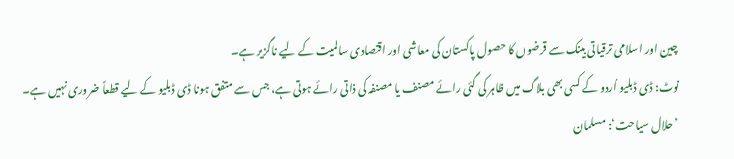چین اور اسلامی ترقیاتی بینک سے قرضوں کا حصول پاکستان کی معاشی اور اقتصادی سالمیت کے لیے ناگزیر ہے۔
نوٹ: ڈی ڈبلیو اُردو کے کسی بھی بلاگ میں ظاہر کی گئی رائے مصنف یا مصنفہ کی ذاتی رائے ہوتی ہے، جس سے متفق ہونا ڈی ڈبلیو کے لیے قطعاً ضروری نہیں ہے۔
’حلال سیاحت‘: مسلمان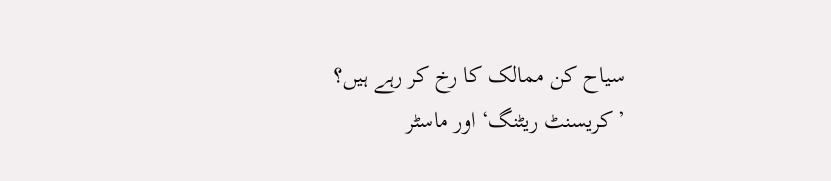سیاح کن ممالک کا رخ کر رہے ہیں؟
’کریسنٹ ریٹنگ‘ اور ماسٹر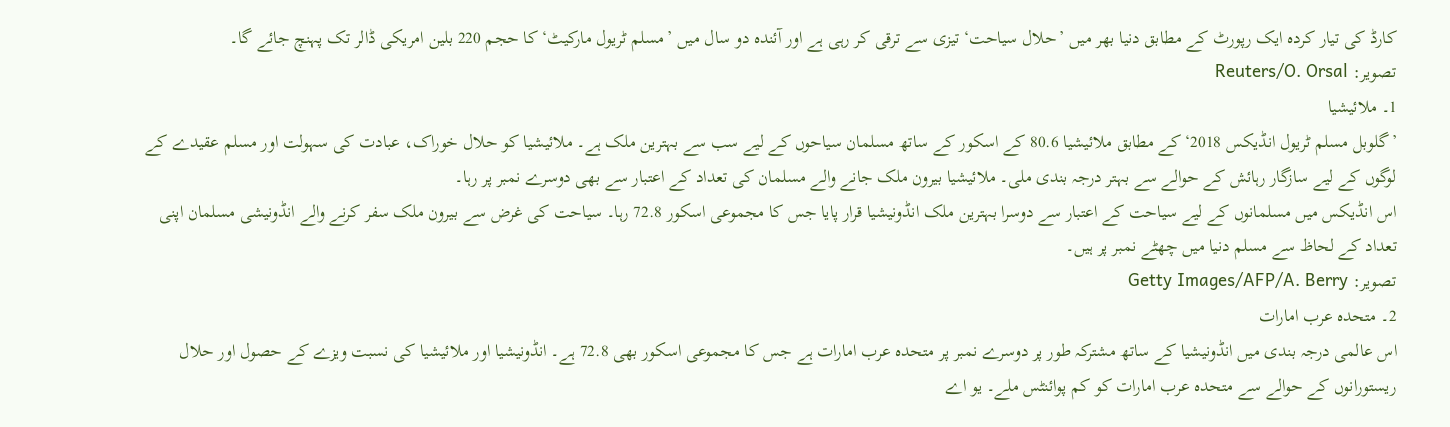کارڈ کی تیار کردہ ایک رپورٹ کے مطابق دنیا بھر میں ’حلال سیاحت‘ تیزی سے ترقی کر رہی ہے اور آئندہ دو سال میں ’مسلم ٹریول مارکیٹ‘ کا حجم 220 بلین امریکی ڈالر تک پہنچ جائے گا۔
تصویر: Reuters/O. Orsal
1۔ ملائیشیا
’گلوبل مسلم ٹریول انڈیکس 2018‘ کے مطابق ملائیشیا 80.6 کے اسکور کے ساتھ مسلمان سیاحوں کے لیے سب سے بہترین ملک ہے۔ ملائیشیا کو حلال خوراک، عبادت کی سہولت اور مسلم عقیدے کے لوگوں کے لیے سازگار رہائش کے حوالے سے بہتر درجہ بندی ملی۔ ملائیشیا بیرون ملک جانے والے مسلمان کی تعداد کے اعتبار سے بھی دوسرے نمبر پر رہا۔
اس انڈیکس میں مسلمانوں کے لیے سیاحت کے اعتبار سے دوسرا بہترین ملک انڈونیشیا قرار پایا جس کا مجموعی اسکور 72.8 رہا۔ سیاحت کی غرض سے بیرون ملک سفر کرنے والے انڈونیشی مسلمان اپنی تعداد کے لحاظ سے مسلم دنیا میں چھٹے نمبر پر ہیں۔
تصویر: Getty Images/AFP/A. Berry
2۔ متحدہ عرب امارات
اس عالمی درجہ بندی میں انڈونیشیا کے ساتھ مشترکہ طور پر دوسرے نمبر پر متحدہ عرب امارات ہے جس کا مجموعی اسکور بھی 72.8 ہے۔ انڈونیشیا اور ملائیشیا کی نسبت ویزے کے حصول اور حلال ریستورانوں کے حوالے سے متحدہ عرب امارات کو کم پوائنٹس ملے۔ یو اے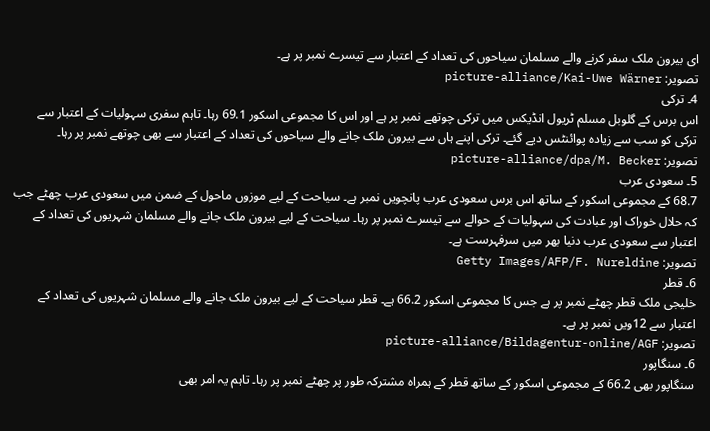ای بیرون ملک سفر کرنے والے مسلمان سیاحوں کی تعداد کے اعتبار سے تیسرے نمبر پر ہے۔
تصویر: picture-alliance/Kai-Uwe Wärner
4۔ ترکی
اس برس کے گلوبل مسلم ٹریول انڈیکس میں ترکی چوتھے نمبر پر ہے اور اس کا مجموعی اسکور 69.1 رہا۔ تاہم سفری سہولیات کے اعتبار سے ترکی کو سب سے زیادہ پوائنٹس دیے گئے۔ ترکی اپنے ہاں سے بیرون ملک جانے والے سیاحوں کی تعداد کے اعتبار سے بھی چوتھے نمبر پر رہا۔
تصویر: picture-alliance/dpa/M. Becker
5۔ سعودی عرب
68.7 کے مجموعی اسکور کے ساتھ اس برس سعودی عرب پانچویں نمبر ہے۔ سیاحت کے لیے موزوں ماحول کے ضمن میں سعودی عرب چھٹے جب کہ حلال خوراک اور عبادت کی سہولیات کے حوالے سے تیسرے نمبر پر رہا۔ سیاحت کے لیے بیرون ملک جانے والے مسلمان شہریوں کی تعداد کے اعتبار سے سعودی عرب دنیا بھر میں سرفہرست ہے۔
تصویر: Getty Images/AFP/F. Nureldine
6۔ قطر
خلیجی ملک قطر چھٹے نمبر پر ہے جس کا مجموعی اسکور 66.2 ہے۔ قطر سیاحت کے لیے بیرون ملک جانے والے مسلمان شہریوں کی تعداد کے اعتبار سے 12ویں نمبر پر ہے۔
تصویر: picture-alliance/Bildagentur-online/AGF
6۔ سنگاپور
سنگاپور بھی 66.2 کے مجموعی اسکور کے ساتھ قطر کے ہمراہ مشترکہ طور پر چھٹے نمبر پر رہا۔ تاہم یہ امر بھی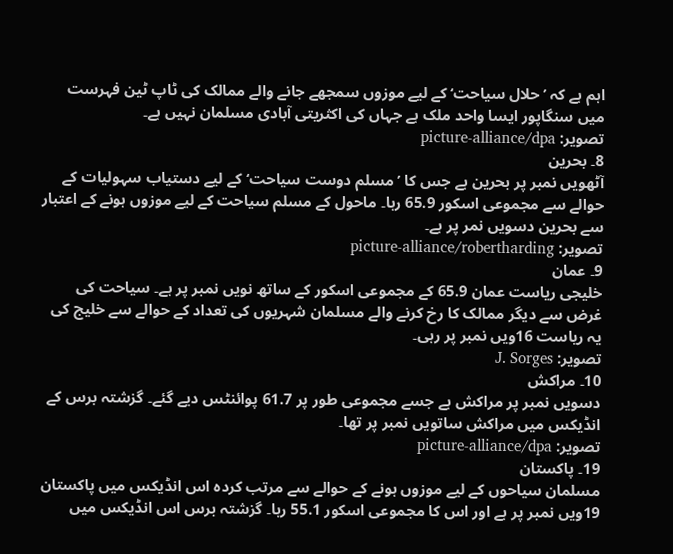اہم ہے کہ ’حلال سیاحت‘ کے لیے موزوں سمجھے جانے والے ممالک کی ٹاپ ٹین فہرست میں سنگاپور ایسا واحد ملک ہے جہاں کی اکثریتی آبادی مسلمان نہیں ہے۔
تصویر: picture-alliance/dpa
8۔ بحرین
آٹھویں نمبر پر بحرین ہے جس کا ’مسلم دوست سیاحت‘ کے لیے دستیاب سہولیات کے حوالے سے مجموعی اسکور 65.9 رہا۔ ماحول کے مسلم سیاحت کے لیے موزوں ہونے کے اعتبار سے بحرین دسویں نمر پر ہے۔
تصویر: picture-alliance/robertharding
9۔ عمان
خلیجی ریاست عمان 65.9 کے مجموعی اسکور کے ساتھ نویں نمبر پر ہے۔ سیاحت کی غرض سے دیگر ممالک کا رخ کرنے والے مسلمان شہریوں کی تعداد کے حوالے سے خلیج کی یہ ریاست 16ویں نمبر پر رہی۔
تصویر: J. Sorges
10۔ مراکش
دسویں نمبر پر مراکش ہے جسے مجموعی طور پر 61.7 پوائنٹس دیے گئے۔ گزشتہ برس کے انڈیکس میں مراکش ساتویں نمبر پر تھا۔
تصویر: picture-alliance/dpa
19۔ پاکستان
مسلمان سیاحوں کے لیے موزوں ہونے کے حوالے سے مرتب کردہ اس انڈیکس میں پاکستان 19ویں نمبر پر ہے اور اس کا مجموعی اسکور 55.1 رہا۔ گزشتہ برس اس انڈیکس میں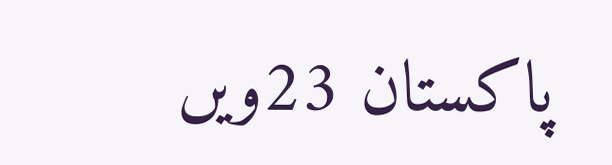پاکستان 23ویں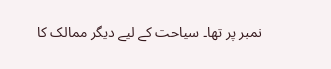نمبر پر تھا۔ سیاحت کے لیے دیگر ممالک کا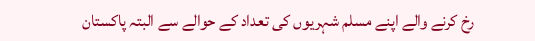رخ کرنے والے اپنے مسلم شہریوں کی تعداد کے حوالے سے البتہ پاکستان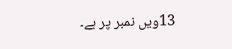13ویں نمبر پر ہے۔